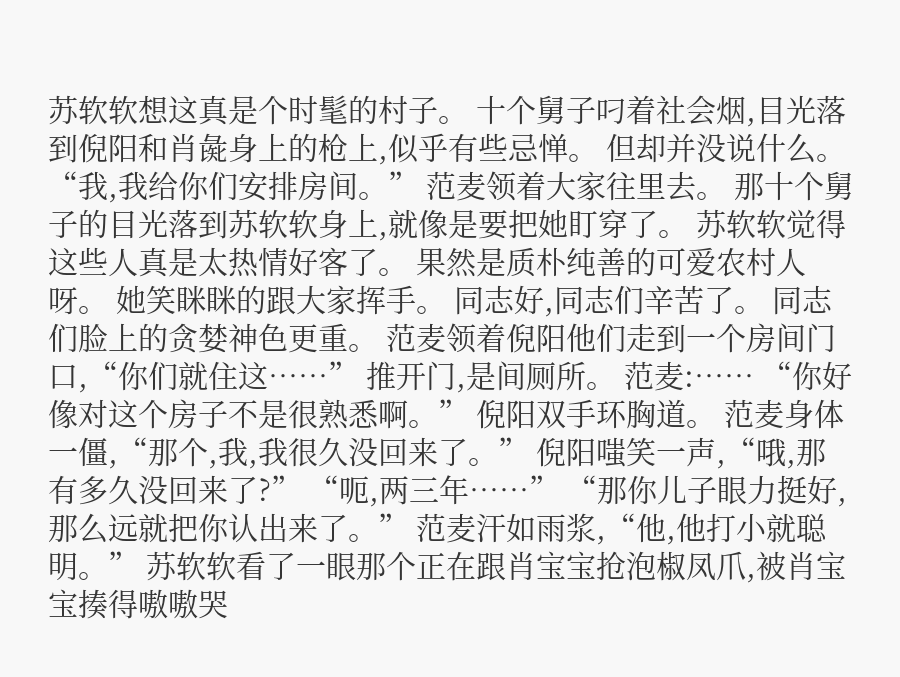苏软软想这真是个时髦的村子。 十个舅子叼着社会烟,目光落到倪阳和肖彘身上的枪上,似乎有些忌惮。 但却并没说什么。 “我,我给你们安排房间。” 范麦领着大家往里去。 那十个舅子的目光落到苏软软身上,就像是要把她盯穿了。 苏软软觉得这些人真是太热情好客了。 果然是质朴纯善的可爱农村人呀。 她笑眯眯的跟大家挥手。 同志好,同志们辛苦了。 同志们脸上的贪婪神色更重。 范麦领着倪阳他们走到一个房间门口,“你们就住这……” 推开门,是间厕所。 范麦:…… “你好像对这个房子不是很熟悉啊。” 倪阳双手环胸道。 范麦身体一僵,“那个,我,我很久没回来了。” 倪阳嗤笑一声,“哦,那有多久没回来了?” “呃,两三年……” “那你儿子眼力挺好,那么远就把你认出来了。” 范麦汗如雨浆,“他,他打小就聪明。” 苏软软看了一眼那个正在跟肖宝宝抢泡椒凤爪,被肖宝宝揍得嗷嗷哭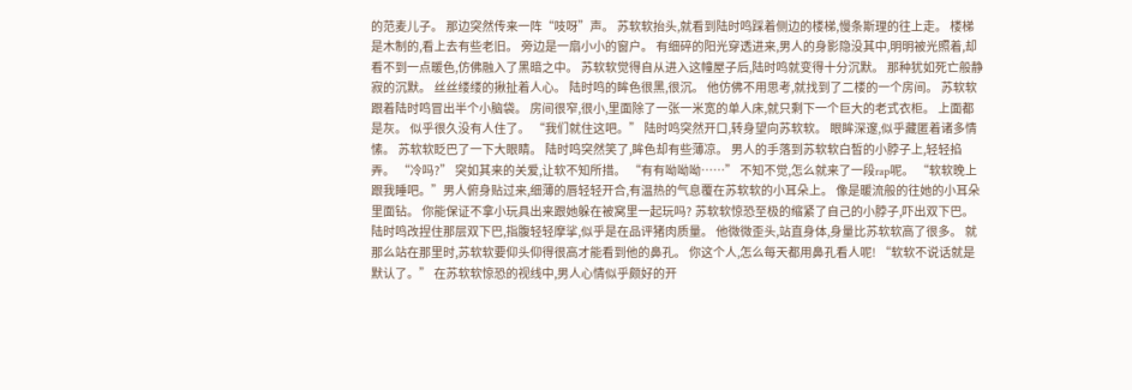的范麦儿子。 那边突然传来一阵“吱呀”声。 苏软软抬头,就看到陆时鸣踩着侧边的楼梯,慢条斯理的往上走。 楼梯是木制的,看上去有些老旧。 旁边是一扇小小的窗户。 有细碎的阳光穿透进来,男人的身影隐没其中,明明被光照着,却看不到一点暖色,仿佛融入了黑暗之中。 苏软软觉得自从进入这幢屋子后,陆时鸣就变得十分沉默。 那种犹如死亡般静寂的沉默。 丝丝缕缕的揪扯着人心。 陆时鸣的眸色很黑,很沉。 他仿佛不用思考,就找到了二楼的一个房间。 苏软软跟着陆时鸣冒出半个小脑袋。 房间很窄,很小,里面除了一张一米宽的单人床,就只剩下一个巨大的老式衣柜。 上面都是灰。 似乎很久没有人住了。 “我们就住这吧。” 陆时鸣突然开口,转身望向苏软软。 眼眸深邃,似乎藏匿着诸多情愫。 苏软软眨巴了一下大眼睛。 陆时鸣突然笑了,眸色却有些薄凉。 男人的手落到苏软软白皙的小脖子上,轻轻掐弄。 “冷吗?” 突如其来的关爱,让软不知所措。 “有有呦呦呦……” 不知不觉,怎么就来了一段rap呢。 “软软晚上跟我睡吧。”男人俯身贴过来,细薄的唇轻轻开合,有温热的气息覆在苏软软的小耳朵上。 像是暖流般的往她的小耳朵里面钻。 你能保证不拿小玩具出来跟她躲在被窝里一起玩吗? 苏软软惊恐至极的缩紧了自己的小脖子,吓出双下巴。 陆时鸣改捏住那层双下巴,指腹轻轻摩挲,似乎是在品评猪肉质量。 他微微歪头,站直身体,身量比苏软软高了很多。 就那么站在那里时,苏软软要仰头仰得很高才能看到他的鼻孔。 你这个人,怎么每天都用鼻孔看人呢! “软软不说话就是默认了。” 在苏软软惊恐的视线中,男人心情似乎颇好的开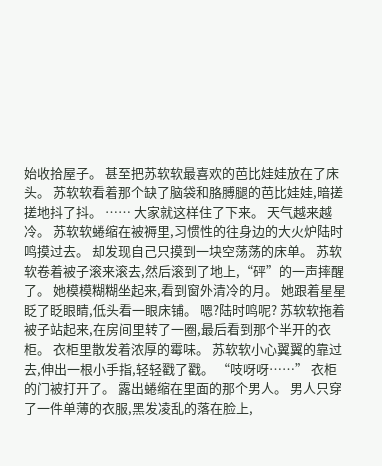始收拾屋子。 甚至把苏软软最喜欢的芭比娃娃放在了床头。 苏软软看着那个缺了脑袋和胳膊腿的芭比娃娃,暗搓搓地抖了抖。 …… 大家就这样住了下来。 天气越来越冷。 苏软软蜷缩在被褥里,习惯性的往身边的大火炉陆时鸣摸过去。 却发现自己只摸到一块空荡荡的床单。 苏软软卷着被子滚来滚去,然后滚到了地上,“砰”的一声摔醒了。 她模模糊糊坐起来,看到窗外清冷的月。 她跟着星星眨了眨眼睛,低头看一眼床铺。 嗯?陆时鸣呢? 苏软软拖着被子站起来,在房间里转了一圈,最后看到那个半开的衣柜。 衣柜里散发着浓厚的霉味。 苏软软小心翼翼的靠过去,伸出一根小手指,轻轻戳了戳。 “吱呀呀……” 衣柜的门被打开了。 露出蜷缩在里面的那个男人。 男人只穿了一件单薄的衣服,黑发凌乱的落在脸上,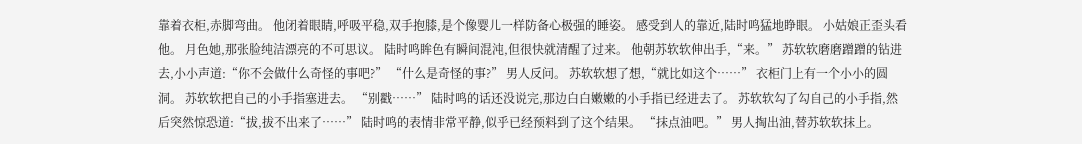靠着衣柜,赤脚弯曲。 他闭着眼睛,呼吸平稳,双手抱膝,是个像婴儿一样防备心极强的睡姿。 感受到人的靠近,陆时鸣猛地睁眼。 小姑娘正歪头看他。 月色她,那张脸纯洁漂亮的不可思议。 陆时鸣眸色有瞬间混沌,但很快就清醒了过来。 他朝苏软软伸出手,“来。” 苏软软磨磨蹭蹭的钻进去,小小声道:“你不会做什么奇怪的事吧?” “什么是奇怪的事?” 男人反问。 苏软软想了想,“就比如这个……” 衣柜门上有一个小小的圆洞。 苏软软把自己的小手指塞进去。 “别戳……” 陆时鸣的话还没说完,那边白白嫩嫩的小手指已经进去了。 苏软软勾了勾自己的小手指,然后突然惊恐道:“拔,拔不出来了……” 陆时鸣的表情非常平静,似乎已经预料到了这个结果。 “抹点油吧。” 男人掏出油,替苏软软抹上。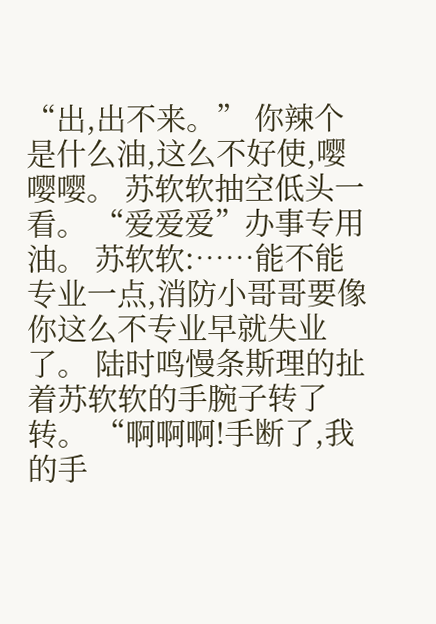“出,出不来。” 你辣个是什么油,这么不好使,嘤嘤嘤。 苏软软抽空低头一看。 “爱爱爱”办事专用油。 苏软软:……能不能专业一点,消防小哥哥要像你这么不专业早就失业了。 陆时鸣慢条斯理的扯着苏软软的手腕子转了转。 “啊啊啊!手断了,我的手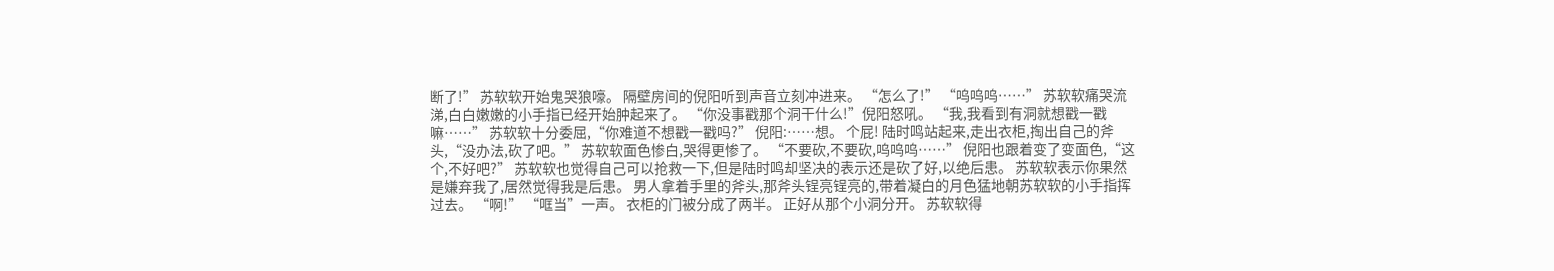断了!” 苏软软开始鬼哭狼嚎。 隔壁房间的倪阳听到声音立刻冲进来。 “怎么了!” “呜呜呜……” 苏软软痛哭流涕,白白嫩嫩的小手指已经开始肿起来了。 “你没事戳那个洞干什么!”倪阳怒吼。 “我,我看到有洞就想戳一戳嘛……” 苏软软十分委屈,“你难道不想戳一戳吗?” 倪阳:……想。 个屁! 陆时鸣站起来,走出衣柜,掏出自己的斧头,“没办法,砍了吧。” 苏软软面色惨白,哭得更惨了。 “不要砍,不要砍,呜呜呜……” 倪阳也跟着变了变面色,“这个,不好吧?” 苏软软也觉得自己可以抢救一下,但是陆时鸣却坚决的表示还是砍了好,以绝后患。 苏软软表示你果然是嫌弃我了,居然觉得我是后患。 男人拿着手里的斧头,那斧头锃亮锃亮的,带着凝白的月色猛地朝苏软软的小手指挥过去。 “啊!” “哐当”一声。 衣柜的门被分成了两半。 正好从那个小洞分开。 苏软软得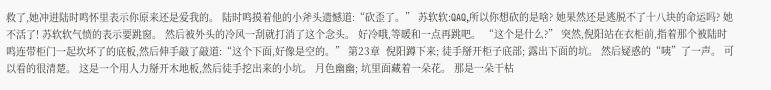救了,她冲进陆时鸣怀里表示你原来还是爱我的。 陆时鸣摸着他的小斧头遗憾道:“砍歪了。” 苏软软:QAQ,所以你想砍的是啥? 她果然还是逃脱不了十八块的命运吗? 她不活了! 苏软软气愤的表示要跳窗。 然后被外头的冷风一刮就打消了这个念头。 好冷哦,等暖和一点再跳吧。 “这个是什么?” 突然,倪阳站在衣柜前,指着那个被陆时鸣连带柜门一起坎坏了的底板,然后伸手敲了敲道:“这个下面,好像是空的。” 第23章  倪阳蹲下来; 徒手掰开柜子底部; 露出下面的坑。 然后疑惑的“咦”了一声。 可以看的很清楚。 这是一个用人力掰开木地板,然后徒手挖出来的小坑。 月色幽幽; 坑里面藏着一朵花。 那是一朵干枯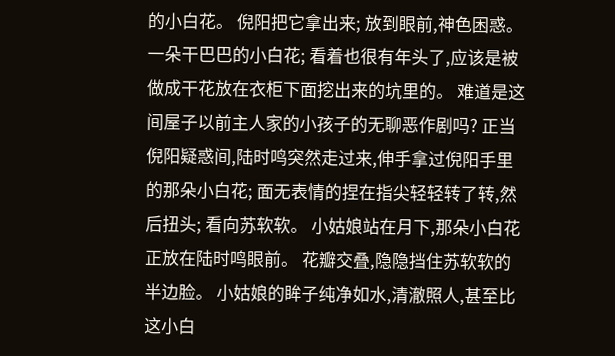的小白花。 倪阳把它拿出来; 放到眼前,神色困惑。 一朵干巴巴的小白花; 看着也很有年头了,应该是被做成干花放在衣柜下面挖出来的坑里的。 难道是这间屋子以前主人家的小孩子的无聊恶作剧吗? 正当倪阳疑惑间,陆时鸣突然走过来,伸手拿过倪阳手里的那朵小白花; 面无表情的捏在指尖轻轻转了转,然后扭头; 看向苏软软。 小姑娘站在月下,那朵小白花正放在陆时鸣眼前。 花瓣交叠,隐隐挡住苏软软的半边脸。 小姑娘的眸子纯净如水,清澈照人,甚至比这小白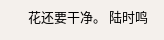花还要干净。 陆时鸣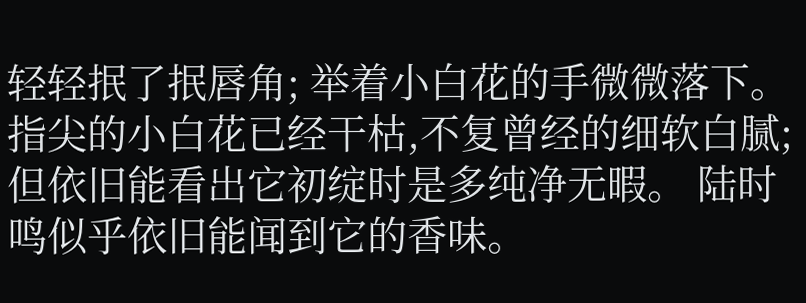轻轻抿了抿唇角; 举着小白花的手微微落下。 指尖的小白花已经干枯,不复曾经的细软白腻; 但依旧能看出它初绽时是多纯净无暇。 陆时鸣似乎依旧能闻到它的香味。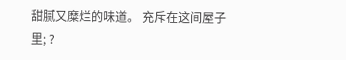甜腻又糜烂的味道。 充斥在这间屋子里; ?